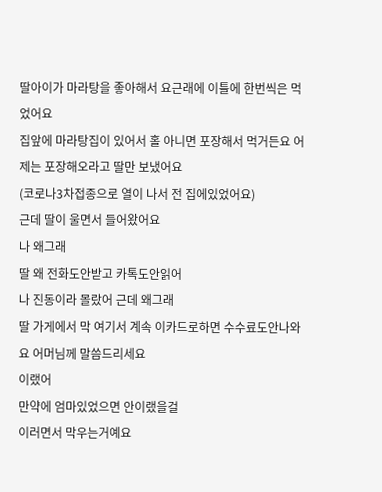딸아이가 마라탕을 좋아해서 요근래에 이틀에 한번씩은 먹었어요
집앞에 마라탕집이 있어서 홀 아니면 포장해서 먹거든요 어제는 포장해오라고 딸만 보냈어요
(코로나3차접종으로 열이 나서 전 집에있었어요)
근데 딸이 울면서 들어왔어요
나 왜그래
딸 왜 전화도안받고 카톡도안읽어
나 진동이라 몰랐어 근데 왜그래
딸 가게에서 막 여기서 계속 이카드로하면 수수료도안나와요 어머님께 말씀드리세요
이랬어
만약에 엄마있었으면 안이랬을걸
이러면서 막우는거예요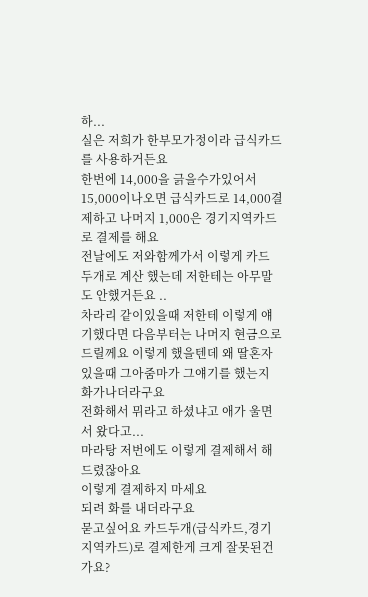하...
실은 저희가 한부모가정이라 급식카드를 사용하거든요
한번에 14,000을 긁을수가있어서
15,000이나오면 급식카드로 14,000결제하고 나머지 1,000은 경기지역카드로 결제를 해요
전날에도 저와함께가서 이렇게 카드 두개로 계산 했는데 저한테는 아무말도 안했거든요 ..
차라리 같이있을때 저한테 이렇게 얘기했다면 다음부터는 나머지 현금으로 드릴께요 이렇게 했을텐데 왜 딸혼자있을때 그아줌마가 그얘기를 했는지 화가나더라구요
전화해서 뮈라고 하셨냐고 애가 울면서 왔다고...
마라탕 저번에도 이렇게 결제해서 해드렸잖아요
이렇게 결제하지 마세요
되려 화를 내더라구요
묻고싶어요 카드두개(급식카드,경기지역카드)로 결제한게 크게 잘못된건가요?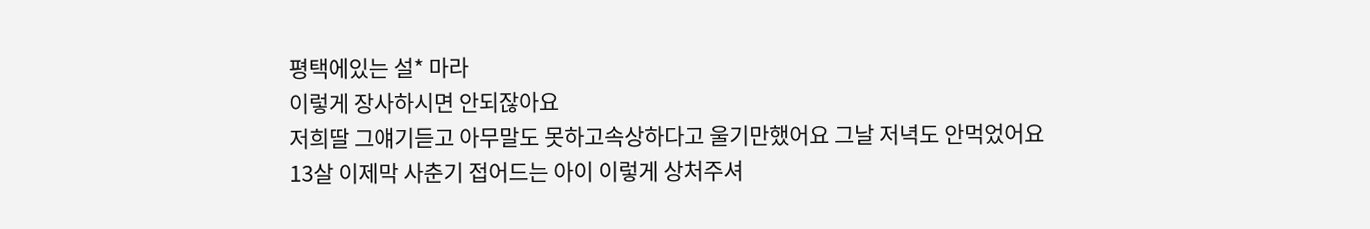평택에있는 설* 마라
이렇게 장사하시면 안되잖아요
저희딸 그얘기듣고 아무말도 못하고속상하다고 울기만했어요 그날 저녁도 안먹었어요
13살 이제막 사춘기 접어드는 아이 이렇게 상처주셔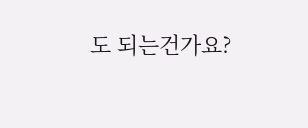도 되는건가요?